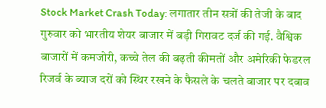Stock Market Crash Today: लगातार तीन सत्रों की तेजी के बाद गुरुवार को भारतीय शेयर बाजार में बड़ी गिरावट दर्ज की गई. वैश्विक बाजारों में कमजोरी, कच्चे तेल की बढ़ती कीमतों और अमेरिकी फेडरल रिजर्व के ब्याज दरों को स्थिर रखने के फैसले के चलते बाजार पर दबाव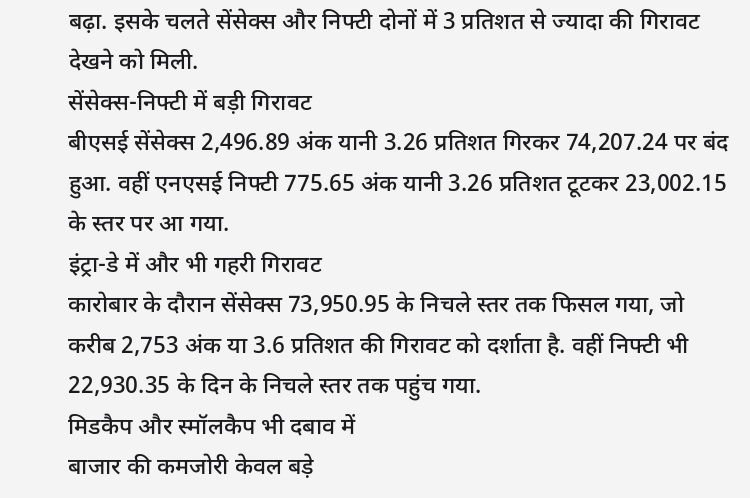बढ़ा. इसके चलते सेंसेक्स और निफ्टी दोनों में 3 प्रतिशत से ज्यादा की गिरावट देखने को मिली.
सेंसेक्स-निफ्टी में बड़ी गिरावट
बीएसई सेंसेक्स 2,496.89 अंक यानी 3.26 प्रतिशत गिरकर 74,207.24 पर बंद हुआ. वहीं एनएसई निफ्टी 775.65 अंक यानी 3.26 प्रतिशत टूटकर 23,002.15 के स्तर पर आ गया.
इंट्रा-डे में और भी गहरी गिरावट
कारोबार के दौरान सेंसेक्स 73,950.95 के निचले स्तर तक फिसल गया, जो करीब 2,753 अंक या 3.6 प्रतिशत की गिरावट को दर्शाता है. वहीं निफ्टी भी 22,930.35 के दिन के निचले स्तर तक पहुंच गया.
मिडकैप और स्मॉलकैप भी दबाव में
बाजार की कमजोरी केवल बड़े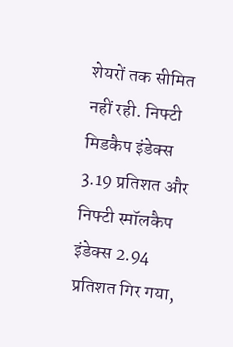शेयरों तक सीमित नहीं रही. निफ्टी मिडकैप इंडेक्स 3.19 प्रतिशत और निफ्टी स्मॉलकैप इंडेक्स 2.94 प्रतिशत गिर गया,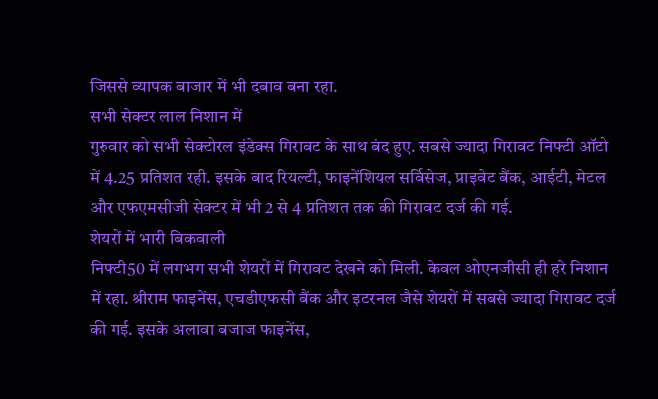जिससे व्यापक बाजार में भी दबाव बना रहा.
सभी सेक्टर लाल निशान में
गुरुवार को सभी सेक्टोरल इंडेक्स गिरावट के साथ बंद हुए. सबसे ज्यादा गिरावट निफ्टी ऑटो में 4.25 प्रतिशत रही. इसके बाद रियल्टी, फाइनेंशियल सर्विसेज, प्राइवेट बैंक, आईटी, मेटल और एफएमसीजी सेक्टर में भी 2 से 4 प्रतिशत तक की गिरावट दर्ज की गई.
शेयरों में भारी बिकवाली
निफ्टी50 में लगभग सभी शेयरों में गिरावट देखने को मिली. केवल ओएनजीसी ही हरे निशान में रहा. श्रीराम फाइनेंस, एचडीएफसी बैंक और इटरनल जैसे शेयरों में सबसे ज्यादा गिरावट दर्ज की गई. इसके अलावा बजाज फाइनेंस,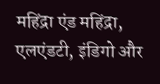महिंद्रा एंड महिंद्रा, एलएंडटी, इंडिगो और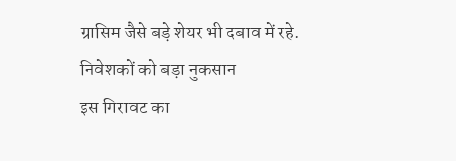ग्रासिम जैसे बड़े शेयर भी दबाव में रहे.
निवेशकों को बड़ा नुकसान
इस गिरावट का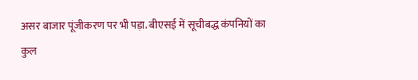असर बाजार पूंजीकरण पर भी पड़ा. बीएसई में सूचीबद्ध कंपनियों का कुल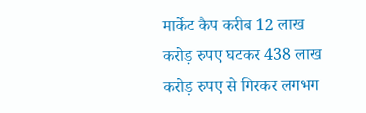मार्केट कैप करीब 12 लाख करोड़ रुपए घटकर 438 लाख करोड़ रुपए से गिरकर लगभग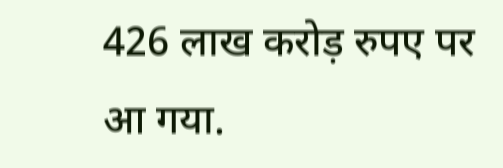426 लाख करोड़ रुपए पर आ गया.